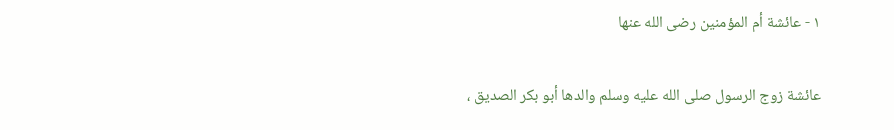١ - عائشة أم المؤمنين رضى الله عنها

عائشة زوج الرسول صلى الله عليه وسلم والدها أبو بكر الصديق ،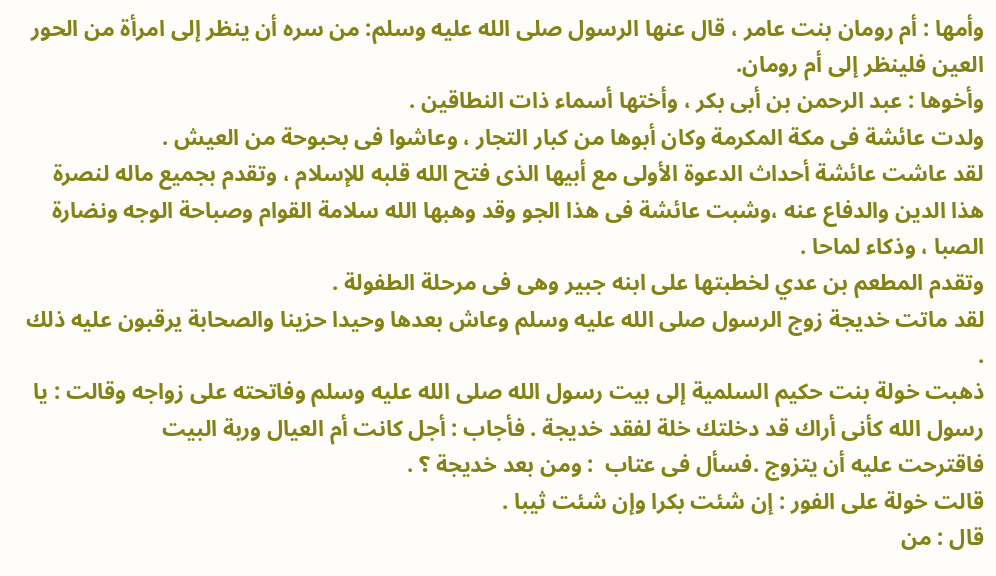وأمها : أم رومان بنت عامر ، قال عنها الرسول صلى الله عليه وسلم: من سره أن ينظر إلى امرأة من الحور العين فلينظر إلى أم رومان.
وأخوها : عبد الرحمن بن أبى بكر ، وأختها أسماء ذات النطاقين .
ولدت عائشة فى مكة المكرمة وكان أبوها من كبار التجار ، وعاشوا فى بحبوحة من العيش .
لقد عاشت عائشة أحداث الدعوة الأولى مع أبيها الذى فتح الله قلبه للإسلام ، وتقدم بجميع ماله لنصرة هذا الدين والدفاع عنه ،وشبت عائشة فى هذا الجو وقد وهبها الله سلامة القوام وصباحة الوجه ونضارة الصبا ، وذكاء لماحا .
وتقدم المطعم بن عدي لخطبتها على ابنه جبير وهى فى مرحلة الطفولة .
لقد ماتت خديجة زوج الرسول صلى الله عليه وسلم وعاش بعدها وحيدا حزينا والصحابة يرقبون عليه ذلك .
ذهبت خولة بنت حكيم السلمية إلى بيت رسول الله صلى الله عليه وسلم وفاتحته على زواجه وقالت : يا رسول الله كأنى أراك قد دخلتك خلة لفقد خديجة . فأجاب : أجل كانت أم العيال وربة البيت
فاقترحت عليه أن يتزوج .فسأل فى عتاب  : ومن بعد خديجة ؟ .
قالت خولة على الفور : إن شئت بكرا وإن شئت ثيبا .
قال : من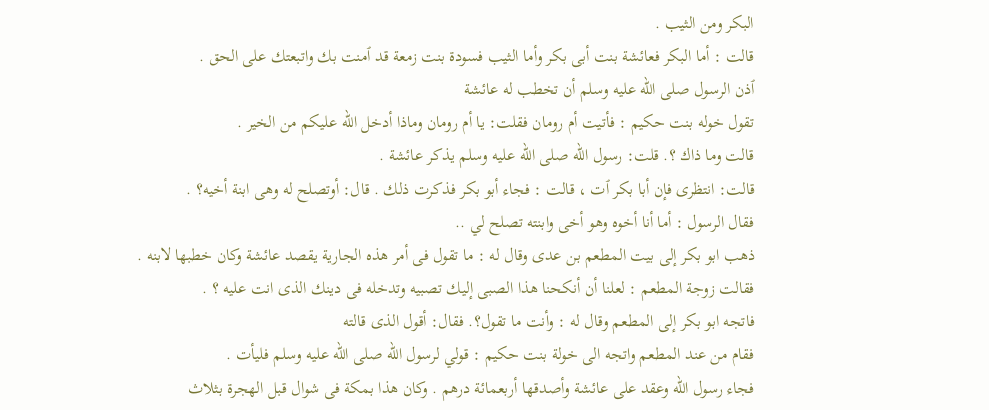البكر ومن الثيب .
قالت : أما البكر فعائشة بنت أبى بكر وأما الثيب فسودة بنت زمعة قد ٱمنت بك واتبعتك على الحق .
ٱذن الرسول صلى الله عليه وسلم أن تخطب له عائشة
تقول خوله بنت حكيم : فأتيت أم رومان فقلت: يا أم رومان وماذا أدخل الله عليكم من الخير .
قالت وما ذاك ؟. قلت: رسول الله صلى الله عليه وسلم يذكر عائشة .
قالت: انتظرى فإن أبا بكر ٱت ، قالت : فجاء أبو بكر فذكرت ذلك . قال: أوتصلح له وهى ابنة أخيه؟ .
فقال الرسول : أما أنا أخوه وهو أخى وابنته تصلح لي ..
ذهب ابو بكر إلى بيت المطعم بن عدى وقال له : ما تقول فى أمر هذه الجارية يقصد عائشة وكان خطبها لابنه .
فقالت زوجة المطعم : لعلنا أن أنكحنا هذا الصبى إليك تصبيه وتدخله فى دينك الذى انت عليه ؟ .
فاتجه ابو بكر إلى المطعم وقال له : وأنت ما تقول؟. فقال: أقول الذى قالته
فقام من عند المطعم واتجه الى خولة بنت حكيم : قولي لرسول الله صلى الله عليه وسلم فليأت .
فجاء رسول الله وعقد على عائشة وأصدقها أربعمائة درهم . وكان هذا بمكة فى شوال قبل الهجرة بثلاث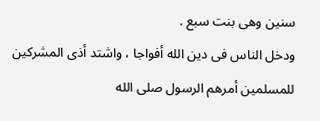سنين وهى بنت سبع .
ودخل الناس فى دين الله أفواجا ، واشتد أذى المشركين للمسلمين أمرهم الرسول صلى الله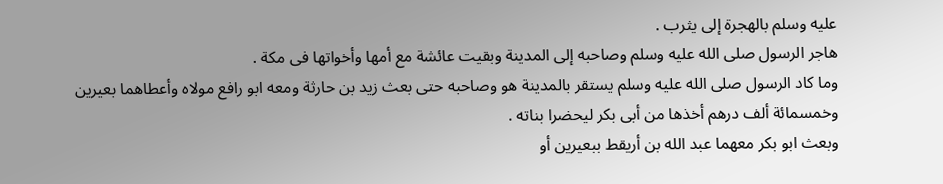عليه وسلم بالهجرة إلى يثرب .
هاجر الرسول صلى الله عليه وسلم وصاحبه إلى المدينة وبقيت عائشة مع أمها وأخواتها فى مكة .
وما كاد الرسول صلى الله عليه وسلم يستقر بالمدينة هو وصاحبه حتى بعث زيد بن حارثة ومعه ابو رافع مولاه وأعطاهما بعيرين وخمسمائة ألف درهم أخذها من أبى بكر ليحضرا بناته .
وبعث ابو بكر معهما عبد الله بن أريقط ببعيرين أو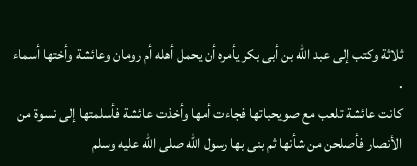ثلاثة وكتب إلى عبد الله بن أبى بكر يأمره أن يحمل أهله أم رومان وعائشة وأختها أسماء .
كانت عائشة تلعب مع صويحباتها فجاءت أمها وأخذت عائشة فأسلمتها إلى نسوة من الأنصار فأصلحن من شأنها ثم بنى بها رسول الله صلى الله عليه وسلم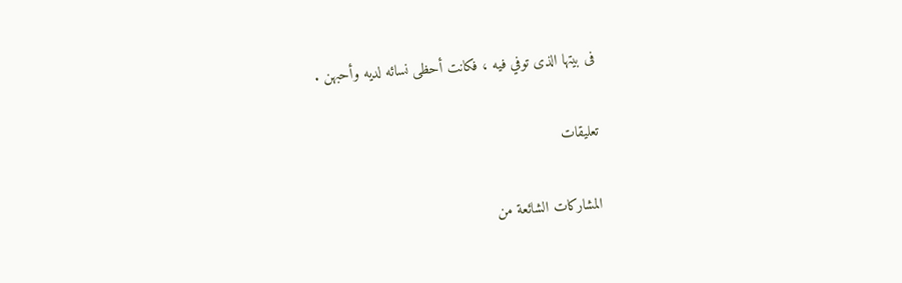فى بيتها الذى توفي فيه ، فكانت أحظى نسائه لديه وأحبهن .

تعليقات

المشاركات الشائعة من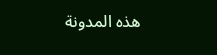هذه المدونة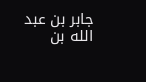جابر بن عبد الله بن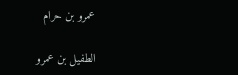عمرو بن حرام

الطفيل بن عمرو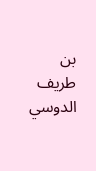بن طريف الدوسي